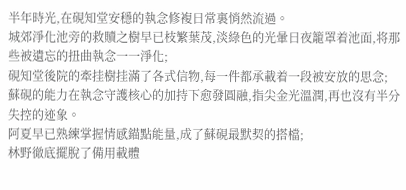半年時光,在硯知堂安穩的執念修複日常裏悄然流過。
城郊淨化池旁的救贖之樹早已枝繁葉茂,淡綠色的光暈日夜籠罩着池面,将那些被遺忘的扭曲執念一一淨化;
硯知堂後院的牽挂樹挂滿了各式信物,每一件都承載着一段被安放的思念;
蘇硯的能力在執念守護核心的加持下愈發圓融,指尖金光溫潤,再也沒有半分失控的迹象。
阿夏早已熟練掌握情感錨點能量,成了蘇硯最默契的搭檔;
林野徹底擺脫了備用載體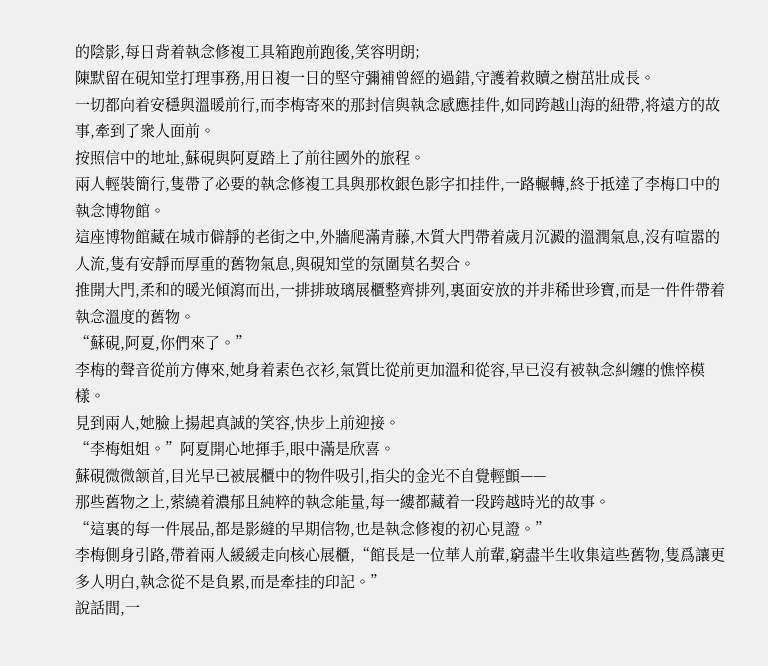的陰影,每日背着執念修複工具箱跑前跑後,笑容明朗;
陳默留在硯知堂打理事務,用日複一日的堅守彌補曾經的過錯,守護着救贖之樹茁壯成長。
一切都向着安穩與溫暖前行,而李梅寄來的那封信與執念感應挂件,如同跨越山海的紐帶,将遠方的故事,牽到了衆人面前。
按照信中的地址,蘇硯與阿夏踏上了前往國外的旅程。
兩人輕裝簡行,隻帶了必要的執念修複工具與那枚銀色影字扣挂件,一路輾轉,終于抵達了李梅口中的執念博物館。
這座博物館藏在城市僻靜的老街之中,外牆爬滿青藤,木質大門帶着歲月沉澱的溫潤氣息,沒有喧嚣的人流,隻有安靜而厚重的舊物氣息,與硯知堂的氛圍莫名契合。
推開大門,柔和的暖光傾瀉而出,一排排玻璃展櫃整齊排列,裏面安放的并非稀世珍寶,而是一件件帶着執念溫度的舊物。
“蘇硯,阿夏,你們來了。”
李梅的聲音從前方傳來,她身着素色衣衫,氣質比從前更加溫和從容,早已沒有被執念糾纏的憔悴模樣。
見到兩人,她臉上揚起真誠的笑容,快步上前迎接。
“李梅姐姐。”阿夏開心地揮手,眼中滿是欣喜。
蘇硯微微颔首,目光早已被展櫃中的物件吸引,指尖的金光不自覺輕顫——
那些舊物之上,萦繞着濃郁且純粹的執念能量,每一縷都藏着一段跨越時光的故事。
“這裏的每一件展品,都是影縫的早期信物,也是執念修複的初心見證。”
李梅側身引路,帶着兩人緩緩走向核心展櫃,“館長是一位華人前輩,窮盡半生收集這些舊物,隻爲讓更多人明白,執念從不是負累,而是牽挂的印記。”
說話間,一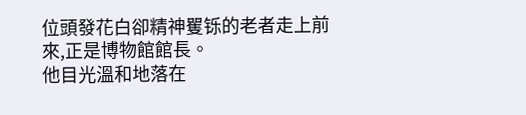位頭發花白卻精神矍铄的老者走上前來,正是博物館館長。
他目光溫和地落在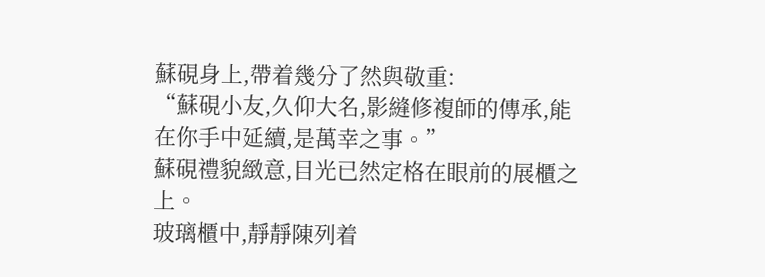蘇硯身上,帶着幾分了然與敬重:
“蘇硯小友,久仰大名,影縫修複師的傳承,能在你手中延續,是萬幸之事。”
蘇硯禮貌緻意,目光已然定格在眼前的展櫃之上。
玻璃櫃中,靜靜陳列着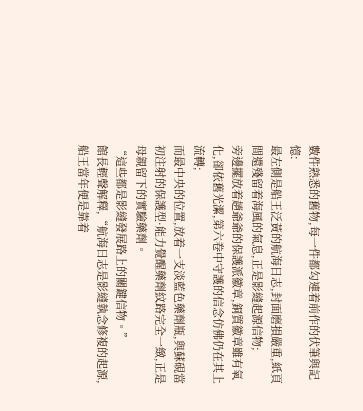數件熟悉的舊物,每一件都勾連着前作的伏筆與記憶:
最左側是船王泛黃的航海日志,封面磨損嚴重,紙頁間還殘留着海風的氣息,正是影縫起源信物;
旁邊擺放着趙爺爺的保護派徽章,銅質徽章雖有氧化,卻依舊光潔,第六卷中守護的信念仿佛仍在其上流轉;
而最中央的位置,放着一支淡藍色藥劑瓶,與蘇硯當初注射的保護型·能力覺醒藥劑紋路完全一緻,正是母親留下的實驗藥劑。
“這些都是影縫發展路上的關鍵信物。”
館長輕聲解釋,“航海日志是影縫執念修複的起源,船王當年便是靠着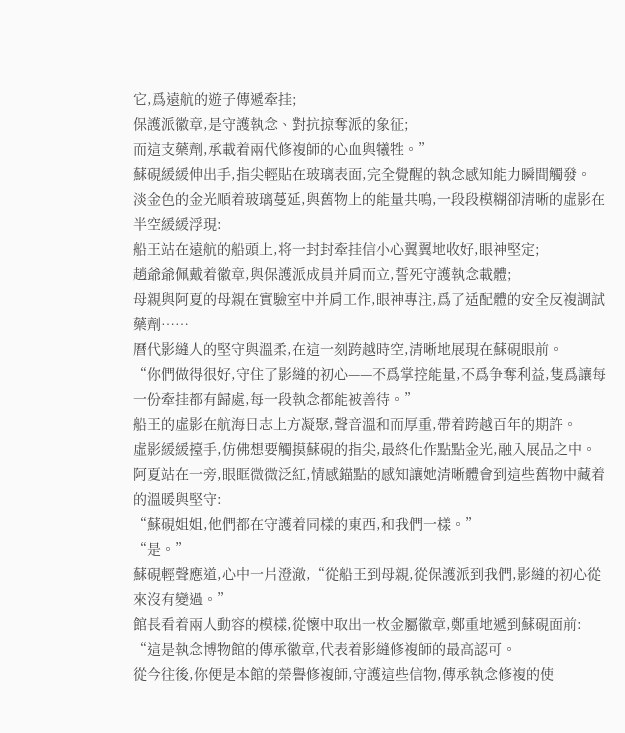它,爲遠航的遊子傳遞牽挂;
保護派徽章,是守護執念、對抗掠奪派的象征;
而這支藥劑,承載着兩代修複師的心血與犧牲。”
蘇硯緩緩伸出手,指尖輕貼在玻璃表面,完全覺醒的執念感知能力瞬間觸發。
淡金色的金光順着玻璃蔓延,與舊物上的能量共鳴,一段段模糊卻清晰的虛影在半空緩緩浮現:
船王站在遠航的船頭上,将一封封牽挂信小心翼翼地收好,眼神堅定;
趙爺爺佩戴着徽章,與保護派成員并肩而立,誓死守護執念載體;
母親與阿夏的母親在實驗室中并肩工作,眼神專注,爲了适配體的安全反複調試藥劑……
曆代影縫人的堅守與溫柔,在這一刻跨越時空,清晰地展現在蘇硯眼前。
“你們做得很好,守住了影縫的初心——不爲掌控能量,不爲争奪利益,隻爲讓每一份牽挂都有歸處,每一段執念都能被善待。”
船王的虛影在航海日志上方凝聚,聲音溫和而厚重,帶着跨越百年的期許。
虛影緩緩擡手,仿佛想要觸摸蘇硯的指尖,最終化作點點金光,融入展品之中。
阿夏站在一旁,眼眶微微泛紅,情感錨點的感知讓她清晰體會到這些舊物中藏着的溫暖與堅守:
“蘇硯姐姐,他們都在守護着同樣的東西,和我們一樣。”
“是。”
蘇硯輕聲應道,心中一片澄澈,“從船王到母親,從保護派到我們,影縫的初心從來沒有變過。”
館長看着兩人動容的模樣,從懷中取出一枚金屬徽章,鄭重地遞到蘇硯面前:
“這是執念博物館的傳承徽章,代表着影縫修複師的最高認可。
從今往後,你便是本館的榮譽修複師,守護這些信物,傳承執念修複的使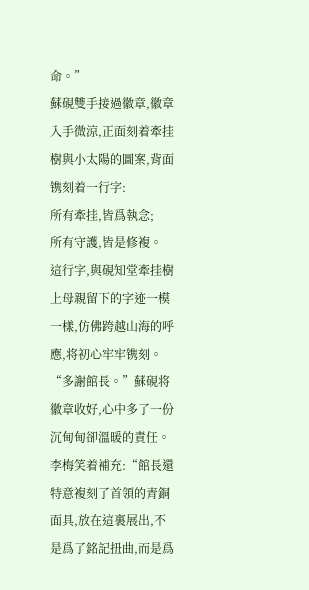命。”
蘇硯雙手接過徽章,徽章入手微涼,正面刻着牽挂樹與小太陽的圖案,背面镌刻着一行字:
所有牽挂,皆爲執念;
所有守護,皆是修複。
這行字,與硯知堂牽挂樹上母親留下的字迹一模一樣,仿佛跨越山海的呼應,将初心牢牢镌刻。
“多謝館長。”蘇硯将徽章收好,心中多了一份沉甸甸卻溫暖的責任。
李梅笑着補充:“館長還特意複刻了首領的青銅面具,放在這裏展出,不是爲了銘記扭曲,而是爲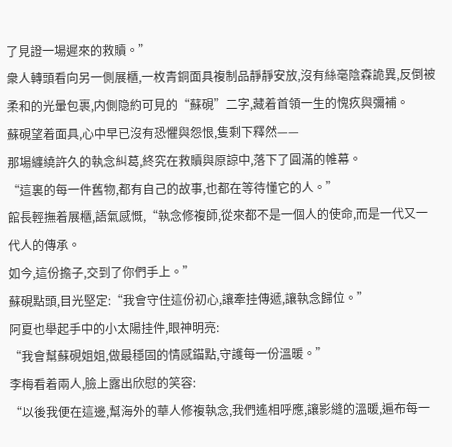了見證一場遲來的救贖。”
衆人轉頭看向另一側展櫃,一枚青銅面具複制品靜靜安放,沒有絲毫陰森詭異,反倒被柔和的光暈包裹,内側隐約可見的“蘇硯”二字,藏着首領一生的愧疚與彌補。
蘇硯望着面具,心中早已沒有恐懼與怨恨,隻剩下釋然——
那場纏繞許久的執念糾葛,終究在救贖與原諒中,落下了圓滿的帷幕。
“這裏的每一件舊物,都有自己的故事,也都在等待懂它的人。”
館長輕撫着展櫃,語氣感慨,“執念修複師,從來都不是一個人的使命,而是一代又一代人的傳承。
如今,這份擔子,交到了你們手上。”
蘇硯點頭,目光堅定:“我會守住這份初心,讓牽挂傳遞,讓執念歸位。”
阿夏也舉起手中的小太陽挂件,眼神明亮:
“我會幫蘇硯姐姐,做最穩固的情感錨點,守護每一份溫暖。”
李梅看着兩人,臉上露出欣慰的笑容:
“以後我便在這邊,幫海外的華人修複執念,我們遙相呼應,讓影縫的溫暖,遍布每一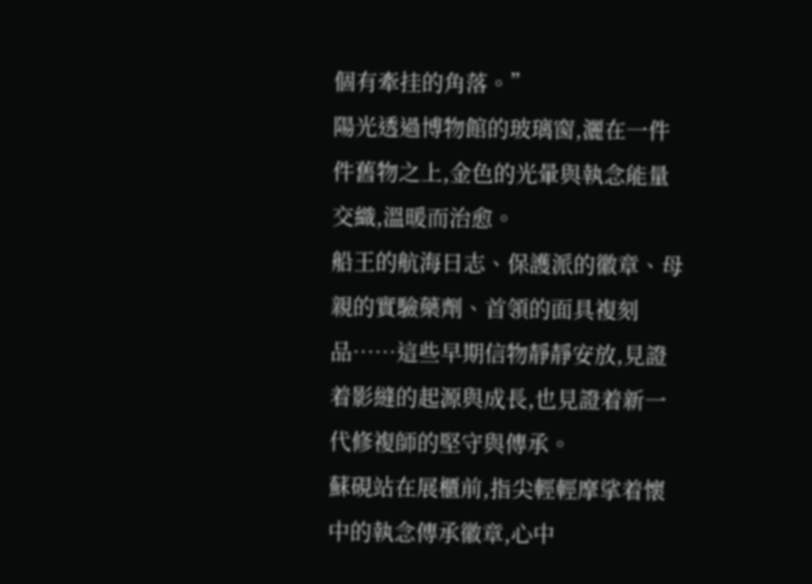個有牽挂的角落。”
陽光透過博物館的玻璃窗,灑在一件件舊物之上,金色的光暈與執念能量交織,溫暖而治愈。
船王的航海日志、保護派的徽章、母親的實驗藥劑、首領的面具複刻品……這些早期信物靜靜安放,見證着影縫的起源與成長,也見證着新一代修複師的堅守與傳承。
蘇硯站在展櫃前,指尖輕輕摩挲着懷中的執念傳承徽章,心中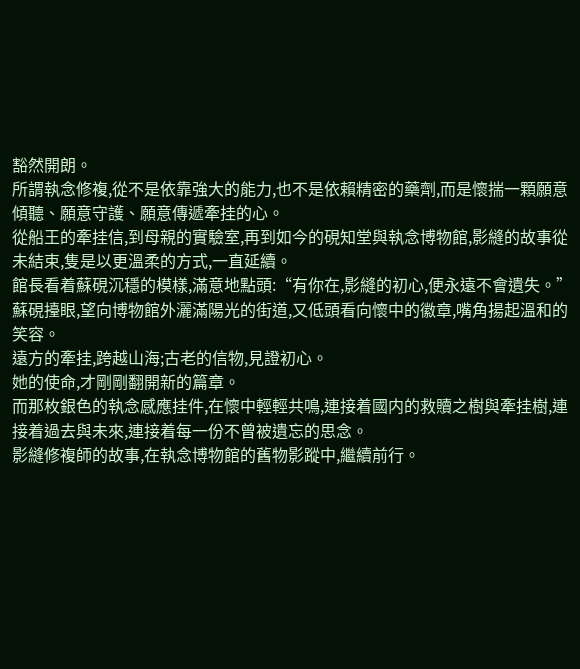豁然開朗。
所謂執念修複,從不是依靠強大的能力,也不是依賴精密的藥劑,而是懷揣一顆願意傾聽、願意守護、願意傳遞牽挂的心。
從船王的牽挂信,到母親的實驗室,再到如今的硯知堂與執念博物館,影縫的故事從未結束,隻是以更溫柔的方式,一直延續。
館長看着蘇硯沉穩的模樣,滿意地點頭:“有你在,影縫的初心,便永遠不會遺失。”
蘇硯擡眼,望向博物館外灑滿陽光的街道,又低頭看向懷中的徽章,嘴角揚起溫和的笑容。
遠方的牽挂,跨越山海;古老的信物,見證初心。
她的使命,才剛剛翻開新的篇章。
而那枚銀色的執念感應挂件,在懷中輕輕共鳴,連接着國内的救贖之樹與牽挂樹,連接着過去與未來,連接着每一份不曾被遺忘的思念。
影縫修複師的故事,在執念博物館的舊物影蹤中,繼續前行。